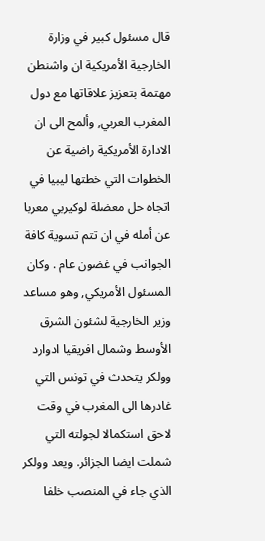قال مسئول كبير في وزارة الخارجية الأمريكية ان واشنطن مهتمة بتعزيز علاقاتها مع دول المغرب العربي, وألمح الى ان الادارة الأمريكية راضية عن الخطوات التي خطتها ليبيا في اتجاه حل معضلة لوكيربي معربا عن أمله في ان تتم تسوية كافة الجوانب في غضون عام . وكان المسئول الأمريكي, وهو مساعد وزير الخارجية لشئون الشرق الأوسط وشمال افريقيا ادوارد وولكر يتحدث في تونس التي غادرها الى المغرب في وقت لاحق استكمالا لجولته التي شملت ايضا الجزائر. ويعد وولكر الذي جاء في المنصب خلفا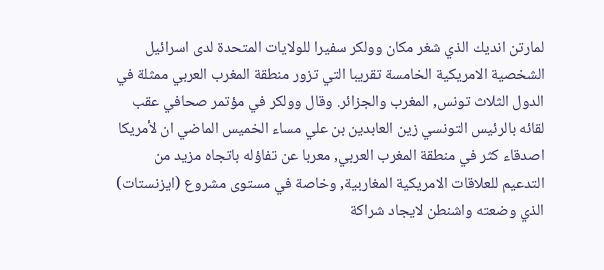لمارتن انديك الذي شغر مكان وولكر سفيرا للولايات المتحدة لدى اسرائيل الشخصية الامريكية الخامسة تقريبا التي تزور منطقة المغرب العربي ممثلة في الدول الثلاث تونس, المغرب والجزائر. وقال وولكر في مؤتمر صحافي عقب لقائه بالرئيس التونسي زين العابدين بن علي مساء الخميس الماضي ان لأمريكا اصدقاء كثر في منطقة المغرب العربي, معربا عن تفاؤله باتجاه مزيد من التدعيم للعلاقات الامريكية المغاربية, وخاصة في مستوى مشروع (ايزنستات) الذي وضعته واشنطن لايجاد شراكة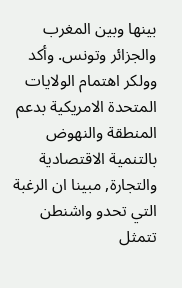بينها وبين المغرب والجزائر وتونس. وأكد وولكر اهتمام الولايات المتحدة الامريكية بدعم المنطقة والنهوض بالتنمية الاقتصادية والتجارة, مبينا ان الرغبة التي تحدو واشنطن تتمثل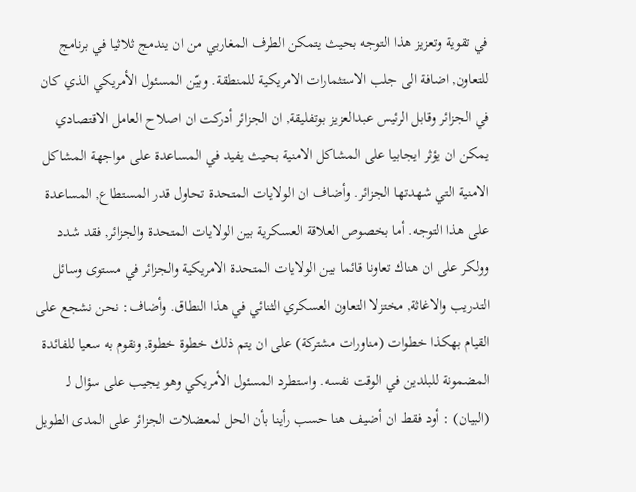في تقوية وتعزيز هذا التوجه بحيث يتمكن الطرف المغاربي من ان يندمج ثلاثيا في برنامج للتعاون, اضافة الى جلب الاستثمارات الامريكية للمنطقة. وبيّن المسئول الأمريكي الذي كان في الجزائر وقابل الرئيس عبدالعزيز بوتفليقة, ان الجزائر أدركت ان اصلاح العامل الاقتصادي يمكن ان يؤثر ايجابيا على المشاكل الامنية بحيث يفيد في المساعدة على مواجهة المشاكل الامنية التي شهدتها الجزائر. وأضاف ان الولايات المتحدة تحاول قدر المستطاع, المساعدة على هذا التوجه. أما بخصوص العلاقة العسكرية بين الولايات المتحدة والجزائر, فقد شدد وولكر على ان هناك تعاونا قائما بين الولايات المتحدة الامريكية والجزائر في مستوى وسائل التدريب والاغاثة, مختزلا التعاون العسكري الثنائي في هذا النطاق. وأضاف: نحن نشجع على القيام بهكذا خطوات (مناورات مشتركة) على ان يتم ذلك خطوة خطوة, ونقوم به سعيا للفائدة المضمونة للبلدين في الوقت نفسه. واستطرد المسئول الأمريكي وهو يجيب على سؤال لـ (البيان) : أود فقط ان أضيف هنا حسب رأينا بأن الحل لمعضلات الجزائر على المدى الطويل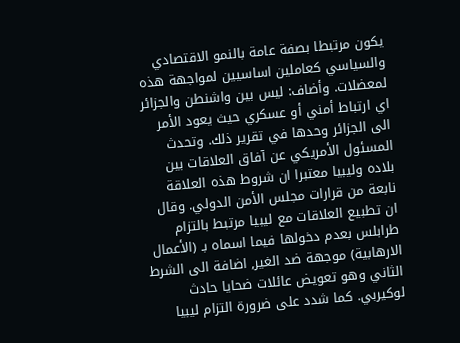يكون مرتبطا بصفة عامة بالنمو الاقتصادي والسياسي كعاملين اساسيين لمواجهة هذه لمعضلات. وأضاف: ليس بين واشنطن والجزائر اي ارتباط أمني أو عسكري حيث يعود الأمر الى الجزائر وحدها في تقرير ذلك. وتحدث المسئول الأمريكي عن آفاق العلاقات بين بلاده وليبيا معتبرا ان شروط هذه العلاقة نابعة من قرارات مجلس الأمن الدولي. وقال ان تطبيع العلاقات مع ليبيا مرتبط بالتزام طرابلس بعدم دخولها فيما اسماه بـ (الأعمال الارهابية) موجهة ضد الغير, اضافة الى الشرط الثاني وهو تعويض عائلات ضحايا حادث لوكيربي. كما شدد على ضرورة التزام ليبيا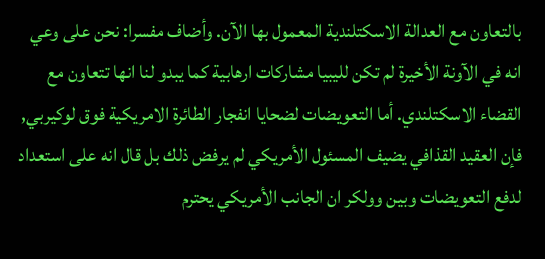بالتعاون مع العدالة الاسكتلندية المعمول بها الآن. وأضاف مفسرا: نحن على وعي انه في الآونة الأخيرة لم تكن لليبيا مشاركات ارهابية كما يبدو لنا انها تتعاون مع القضاء الاسكتلندي. أما التعويضات لضحايا انفجار الطائرة الامريكية فوق لوكيربي, فإن العقيد القذافي يضيف المسئول الأمريكي لم يرفض ذلك بل قال انه على استعداد لدفع التعويضات وبين وولكر ان الجانب الأمريكي يحترم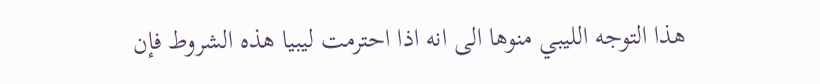هذا التوجه الليبي منوها الى انه اذا احترمت ليبيا هذه الشروط فإن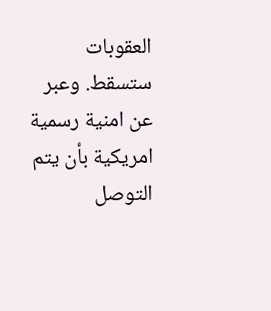العقوبات ستسقط. وعبر عن امنية رسمية امريكية بأن يتم التوصل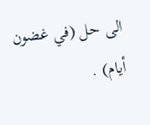الى حل (في غضون أيام) .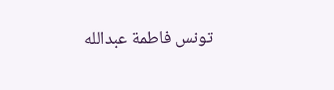تونس فاطمة عبدالله